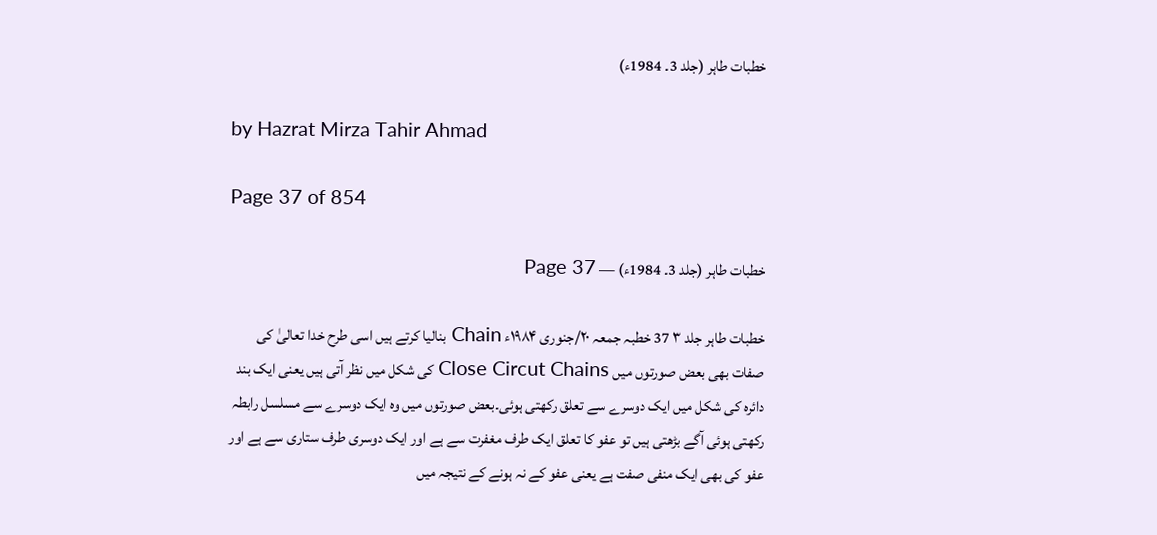خطبات طاہر (جلد 3۔ 1984ء)

by Hazrat Mirza Tahir Ahmad

Page 37 of 854

خطبات طاہر (جلد 3۔ 1984ء) — Page 37

خطبات طاہر جلد ۳ 37 خطبہ جمعہ ۲۰/جنوری ۱۹۸۴ء Chain بنالیا کرتے ہیں اسی طرح خدا تعالیٰ کی صفات بھی بعض صورتوں میں Close Circut Chains کی شکل میں نظر آتی ہیں یعنی ایک بند دائرہ کی شکل میں ایک دوسرے سے تعلق رکھتی ہوئی۔بعض صورتوں میں وہ ایک دوسرے سے مسلسل رابطہ رکھتی ہوئی آگے بڑھتی ہیں تو عفو کا تعلق ایک طرف مغفرت سے ہے اور ایک دوسری طرف ستاری سے ہے اور عفو کی بھی ایک منفی صفت ہے یعنی عفو کے نہ ہونے کے نتیجہ میں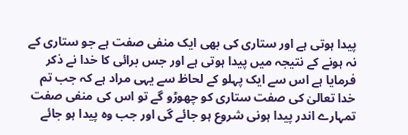پیدا ہوتی ہے اور ستاری کی بھی ایک منفی صفت ہے جو ستاری کے نہ ہونے کے نتیجہ میں پیدا ہوتی ہے اور جس برائی کا خدا نے ذکر فرمایا ہے اس سے ایک پہلو کے لحاظ سے یہی مراد ہے کہ جب تم خدا تعالیٰ کی صفت ستاری کو چھوڑو گے تو اس کی منفی صفت تمہارے اندر پیدا ہونی شروع ہو جائے گی اور جب وہ پیدا ہو جائے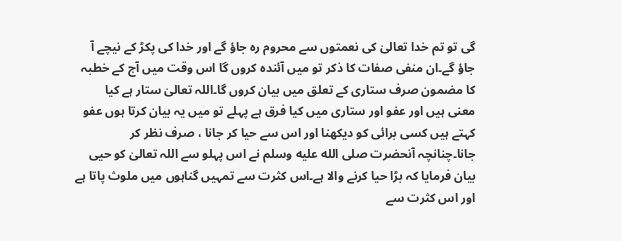گی تو تم خدا تعالیٰ کی نعمتوں سے محروم رہ جاؤ گے اور خدا کی پکڑ کے نیچے آ جاؤ گے۔ان منفی صفات کا ذکر تو میں آئندہ کروں گا اس وقت میں آج کے خطبہ کا مضمون صرف ستاری کے تعلق میں بیان کروں گا۔اللہ تعالیٰ ستار ہے کیا معنی ہیں اور عفو اور ستاری میں کیا فرق ہے پہلے تو میں یہ بیان کرتا ہوں عفو کہتے ہیں کسی برائی کو دیکھنا اور اس سے حیا کر جانا ، صرف نظر کر جانا۔چنانچہ آنحضرت صلى الله عليه وسلم نے اس پہلو سے اللہ تعالیٰ کو حیی بیان فرمایا کہ بڑا حیا کرنے والا ہے۔اس کثرت سے تمہیں گناہوں میں ملوث پاتا ہے اور اس کثرت سے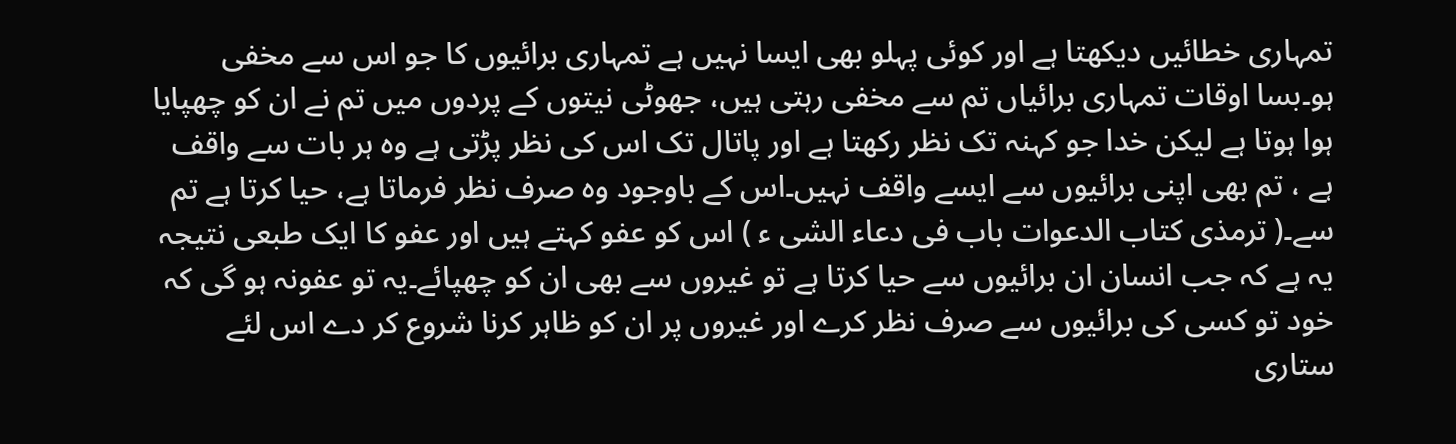تمہاری خطائیں دیکھتا ہے اور کوئی پہلو بھی ایسا نہیں ہے تمہاری برائیوں کا جو اس سے مخفی ہو۔بسا اوقات تمہاری برائیاں تم سے مخفی رہتی ہیں، جھوٹی نیتوں کے پردوں میں تم نے ان کو چھپایا ہوا ہوتا ہے لیکن خدا جو کہنہ تک نظر رکھتا ہے اور پاتال تک اس کی نظر پڑتی ہے وہ ہر بات سے واقف ہے ، تم بھی اپنی برائیوں سے ایسے واقف نہیں۔اس کے باوجود وہ صرف نظر فرماتا ہے، حیا کرتا ہے تم سے۔( ترمذی کتاب الدعوات باب فی دعاء الشی ء ) اس کو عفو کہتے ہیں اور عفو کا ایک طبعی نتیجہ یہ ہے کہ جب انسان ان برائیوں سے حیا کرتا ہے تو غیروں سے بھی ان کو چھپائے۔یہ تو عفونہ ہو گی کہ خود تو کسی کی برائیوں سے صرف نظر کرے اور غیروں پر ان کو ظاہر کرنا شروع کر دے اس لئے ستاری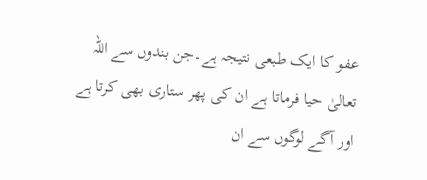عفو کا ایک طبعی نتیجہ ہے۔جن بندوں سے اللہ تعالیٰ حیا فرماتا ہے ان کی پھر ستاری بھی کرتا ہے اور آگے لوگوں سے ان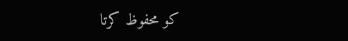کو محفوظ کرتا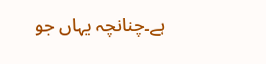ہے۔چنانچہ یہاں جو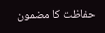حفاظت کا مضمون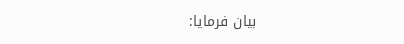بیان فرمایا: